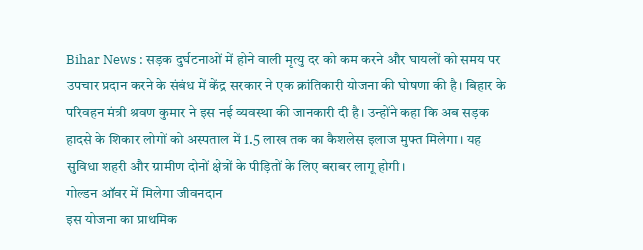Bihar News : सड़क दुर्घटनाओं में होने वाली मृत्यु दर को कम करने और घायलों को समय पर उपचार प्रदान करने के संबंध में केंद्र सरकार ने एक क्रांतिकारी योजना की घोषणा की है। बिहार के परिवहन मंत्री श्रवण कुमार ने इस नई व्यवस्था की जानकारी दी है। उन्होंने कहा कि अब सड़क हादसे के शिकार लोगों को अस्पताल में 1.5 लाख तक का कैशलेस इलाज मुफ्त मिलेगा। यह सुविधा शहरी और ग्रामीण दोनों क्षेत्रों के पीड़ितों के लिए बराबर लागू होगी।
गोल्डन ऑवर में मिलेगा जीवनदान
इस योजना का प्राथमिक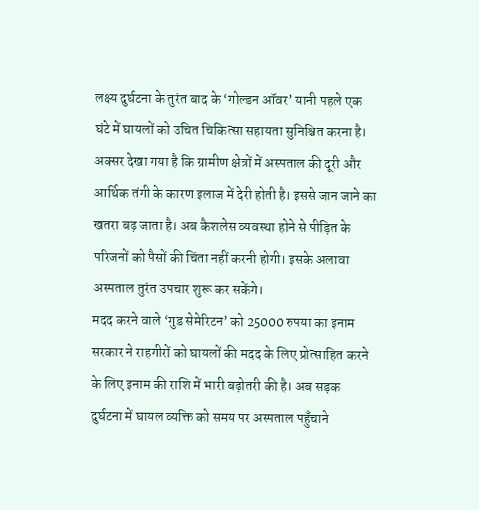लक्ष्य दुर्घटना के तुरंत बाद के ‘गोल्डन ऑवर’ यानी पहले एक घंटे में घायलों को उचित चिकित्सा सहायता सुनिश्चित करना है। अक्सर देखा गया है कि ग्रामीण क्षेत्रों में अस्पताल की दूरी और आर्थिक तंगी के कारण इलाज में देरी होती है। इससे जान जाने का खतरा बढ़ जाता है। अब कैशलेस व्यवस्था होने से पीड़ित के परिजनों को पैसों की चिंता नहीं करनी होगी। इसके अलावा अस्पताल तुरंत उपचार शुरू कर सकेंगे।
मदद करने वाले ‘गुड सेमेरिटन’ को 25000 रुपया का इनाम
सरकार ने राहगीरों को घायलों की मदद के लिए प्रोत्साहित करने के लिए इनाम की राशि में भारी बढ़ोतरी की है। अब सड़क दुर्घटना में घायल व्यक्ति को समय पर अस्पताल पहुँचाने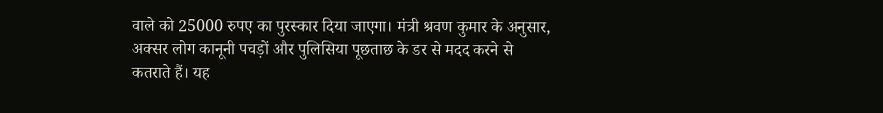वाले को 25000 रुपए का पुरस्कार दिया जाएगा। मंत्री श्रवण कुमार के अनुसार, अक्सर लोग कानूनी पचड़ों और पुलिसिया पूछताछ के डर से मदद करने से कतराते हैं। यह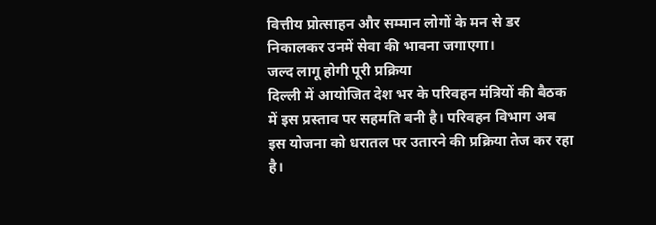वित्तीय प्रोत्साहन और सम्मान लोगों के मन से डर निकालकर उनमें सेवा की भावना जगाएगा।
जल्द लागू होगी पूरी प्रक्रिया
दिल्ली में आयोजित देश भर के परिवहन मंत्रियों की बैठक में इस प्रस्ताव पर सहमति बनी है। परिवहन विभाग अब इस योजना को धरातल पर उतारने की प्रक्रिया तेज कर रहा है।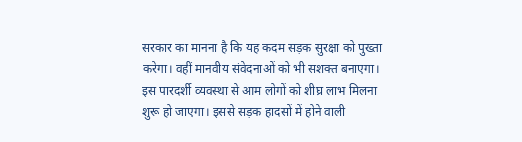सरकार का मानना है कि यह कदम सड़क सुरक्षा को पुख्ता करेगा। वहीं मानवीय संवेदनाओं को भी सशक्त बनाएगा। इस पारदर्शी व्यवस्था से आम लोगों को शीघ्र लाभ मिलना शुरू हो जाएगा। इससे सड़क हादसों में होने वाली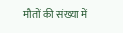मौतों की संख्या में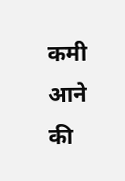कमी आने की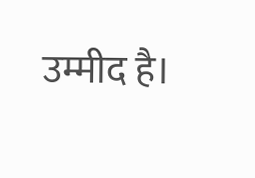उम्मीद है।